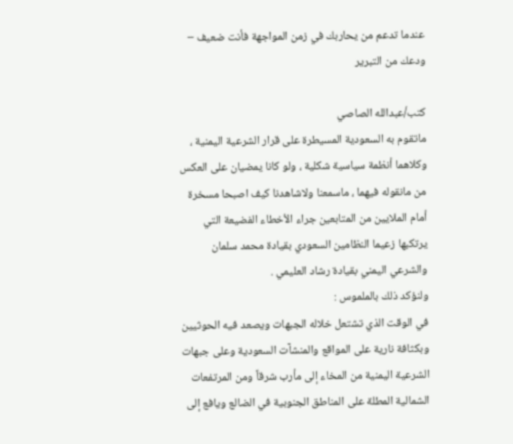عندما تدعم من يحاربك في زمن المواجهة فأنت ضعيف – ودعك من التبرير

كتب/عبدالله الصاصي
ماتقوم به السعودية المسيطرة على قرار الشرعية اليمنية ، وكلاهما أنظمة سياسية شكلية ، ولو كانا يمضيان على العكس من مانقوله فيهما ، ماسمعنا ولاشاهدنا كيف اصبحا مسخرة أمام الملايين من المتابعين جراء الأخطاء الفضيعة التي يرتكبها زعيما النظامين السعودي بقيادة محمد سلمان والشرعي اليمني بقيادة رشاد العليمي .
ولنؤكد ذلك بالملموس :
في الوقت الذي تشتعل خلاله الجبهات ويصعد فيه الحوثيين وبكثافة نارية على المواقع والمنشآت السعودية وعلى جبهات الشرعية اليمنية من المخاء إلى مأرب شرقاً ومن المرتفعات الشمالية المطلة على المناطق الجنوبية في الضالع ويافع إلى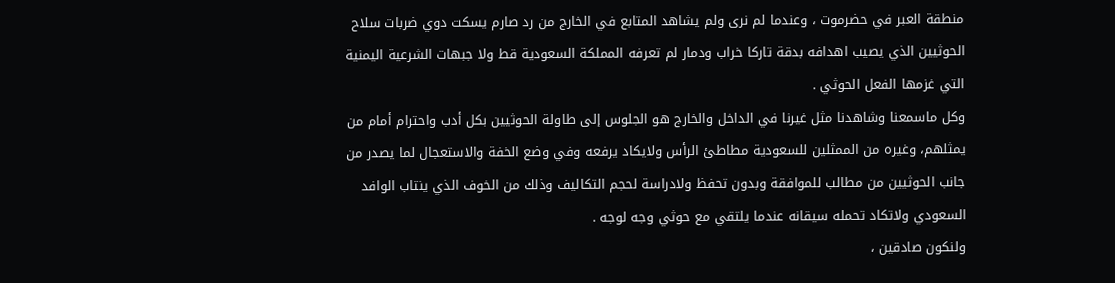منطقة العبر في حضرموت ، وعندما لم نرى ولم يشاهد المتابع في الخارج من رد صارم يسكت دوي ضربات سلاح الحوثيين الذي يصيب اهدافه بدقة تاركا خراب ودمار لم تعرفه المملكة السعودية قط ولا جبهات الشرعية اليمنية التي غزمها الفعل الحوثي .
وكل ماسمعنا وشاهدنا مثل غيرنا في الداخل والخارج هو الجلوس إلى طاولة الحوثيين بكل أدب واحترام أمام من يمثلهم، وغيره من الممثلين للسعودية مطاطئ الرأس ولايكاد يرفعه وفي وضع الخفة والاستعجال لما يصدر من جانب الحوثيين من مطالب للموافقة وبدون تحفظ ولادراسة لحجم التكاليف وذلك من الخوف الذي ينتاب الوافد السعودي ولاتكاد تحمله سيقانه عندما يلتقي مع حوثي وجه لوجه .
ولنكون صادقين ،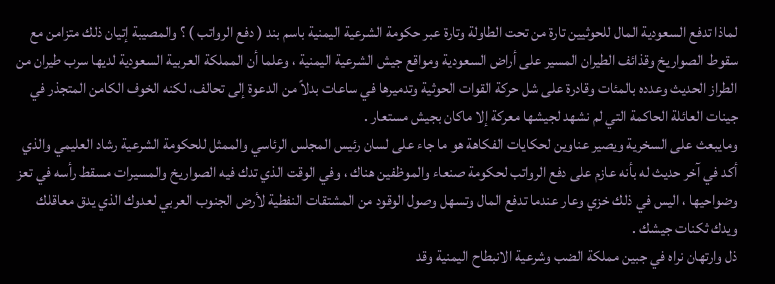لماذا تدفع السعودية المال للحوثيين تارة من تحت الطاولة وتارة عبر حكومة الشرعية اليمنية باسم بند ( دفع الرواتب ) ؟ والمصيبة إتيان ذلك متزامن مع سقوط الصواريخ وقذائف الطيران المسير على أراض السعودية ومواقع جيش الشرعية اليمنية ، وعلما أن المملكة العربية السعودية لديها سرب طيران من الطراز الحديث وعدده بالمئات وقادرة على شل حركة القوات الحوثية وتدميرها في ساعات بدلاً من الدعوة إلى تحالف، لكنه الخوف الكامن المتجذر في جينات العائلة الحاكمة التي لم نشهد لجيشها معركة إلا ماكان بجيش مستعار .
ومايبعث على السخرية ويصير عناوين لحكايات الفكاهة هو ما جاء على لسان رئيس المجلس الرئاسي والممثل للحكومة الشرعية رشاد العليمي والذي أكد في آخر حديث له بأنه عازم على دفع الرواتب لحكومة صنعاء والموظفين هناك ، وفي الوقت الذي تدك فيه الصواريخ والمسيرات مسقط رأسه في تعز وضواحيها ، اليس في ذلك خزي وعار عندما تدفع المال وتسهل وصول الوقود من المشتقات النفطية لأرض الجنوب العربي لعدوك الذي يدق معاقلك ويدك ثكنات جيشك .
ذل وارتهان نراه في جبين مملكة الضب وشرعية الانبطاح اليمنية وقد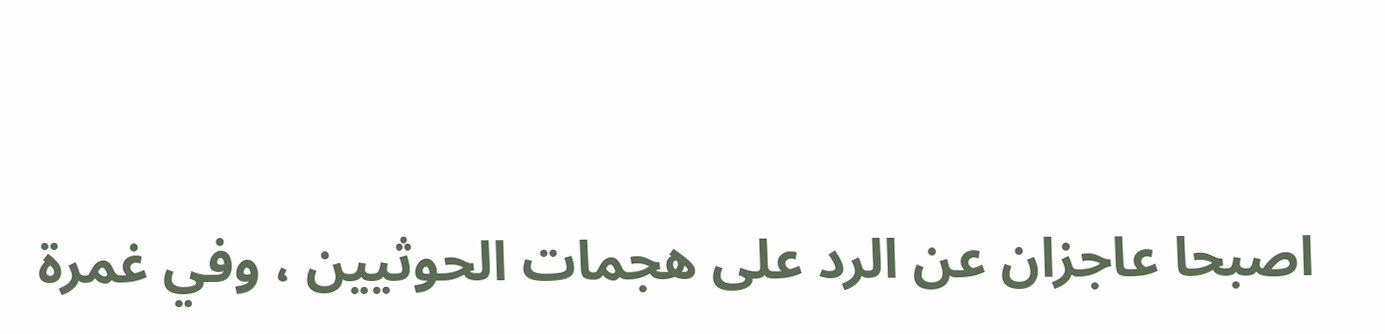اصبحا عاجزان عن الرد على هجمات الحوثيين ، وفي غمرة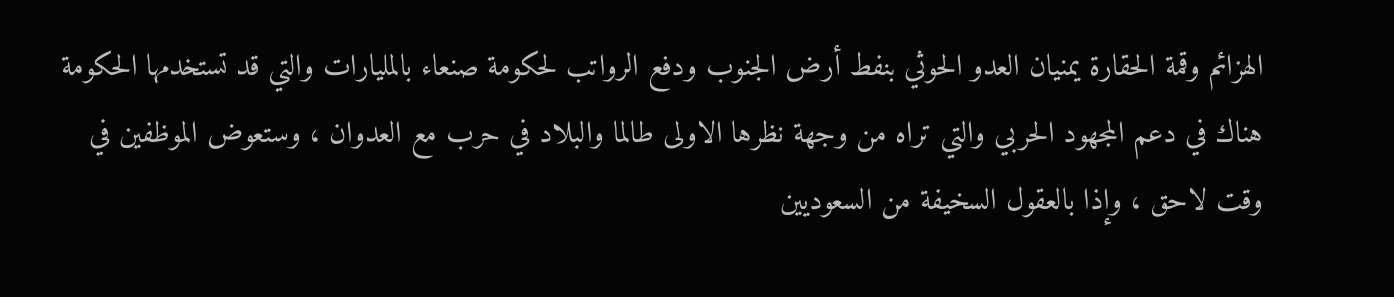الهزائم وقمة الحقارة يمنيان العدو الحوثي بنفط أرض الجنوب ودفع الرواتب لحكومة صنعاء بالمليارات والتي قد تستخدمها الحكومة هناك في دعم المجهود الحربي والتي تراه من وجهة نظرها الاولى طالما والبلاد في حرب مع العدوان ، وستعوض الموظفين في وقت لاحق ، وإذا بالعقول السخيفة من السعوديين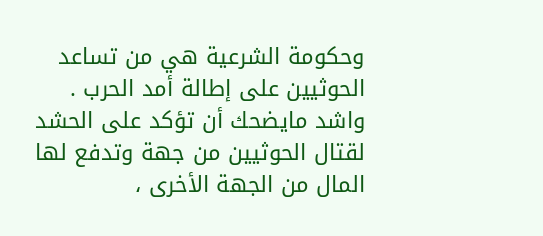وحكومة الشرعية هي من تساعد الحوثيين على إطالة أمد الحرب .
واشد مايضحك أن تؤكد على الحشد لقتال الحوثيين من جهة وتدفع لها المال من الجهة الأخرى ،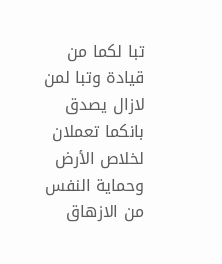تبا لكما من قيادة وتبا لمن لازال يصدق بانكما تعملان لخلاص الأرض وحماية النفس من الازهاق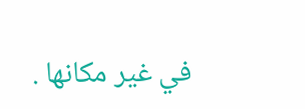في غير مكانها .